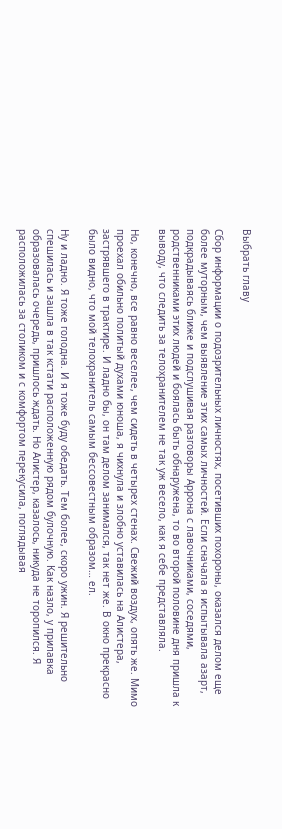Выбрать главу

Сбор информации о подозрительных личностях, посетивших похороны, оказался делом еще более муторным, чем выявление этих самых личностей. Если сначала я испытывала азарт, подкрадываясь ближе и подслушивая разговоры Аррона с лавочниками, соседями, родственниками этих людей и боялась быть обнаружена, то во второй половине дня пришла к выводу, что следить за телохранителем не так уж весело, как я себе представляла.

Но, конечно, все равно веселее, чем сидеть в четырех стенах. Свежий воздух, опять же. Мимо проехал обильно политый духами юноша, я чихнула и злобно уставилась на Алистера, застрявшего в трактире. И ладно бы, он там делом занимался, так нет же. В окно прекрасно было видно, что мой телохранитель самым бессовестным образом… ел.

Ну и ладно. Я тоже голодна. И я тоже буду обедать. Тем более, скоро ужин. Я решительно спешилась и зашла в так кстати расположенную рядом булочную. Как назло, у прилавка образовалась очередь, пришлось ждать. Но Алистер, казалось, никуда не торопился. Я расположилась за столиком и с комфортом перекусила, поглядывая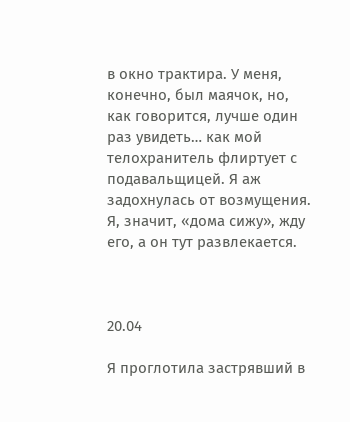в окно трактира. У меня, конечно, был маячок, но, как говорится, лучше один раз увидеть… как мой телохранитель флиртует с подавальщицей. Я аж задохнулась от возмущения. Я, значит, «дома сижу», жду его, а он тут развлекается.



20.04

Я проглотила застрявший в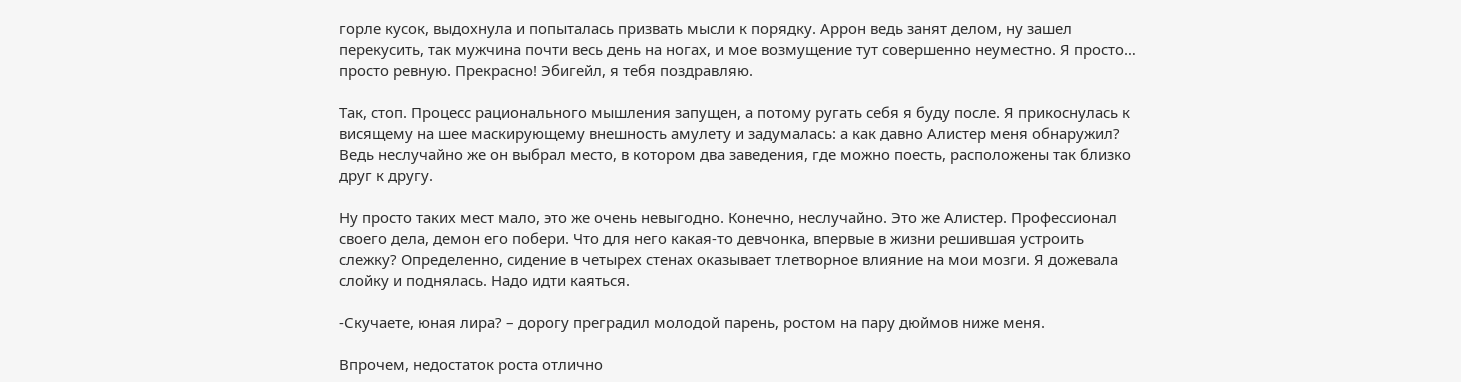горле кусок, выдохнула и попыталась призвать мысли к порядку. Аррон ведь занят делом, ну зашел перекусить, так мужчина почти весь день на ногах, и мое возмущение тут совершенно неуместно. Я просто… просто ревную. Прекрасно! Эбигейл, я тебя поздравляю.

Так, стоп. Процесс рационального мышления запущен, а потому ругать себя я буду после. Я прикоснулась к висящему на шее маскирующему внешность амулету и задумалась: а как давно Алистер меня обнаружил? Ведь неслучайно же он выбрал место, в котором два заведения, где можно поесть, расположены так близко друг к другу.

Ну просто таких мест мало, это же очень невыгодно. Конечно, неслучайно. Это же Алистер. Профессионал своего дела, демон его побери. Что для него какая-то девчонка, впервые в жизни решившая устроить слежку? Определенно, сидение в четырех стенах оказывает тлетворное влияние на мои мозги. Я дожевала слойку и поднялась. Надо идти каяться.

-Скучаете, юная лира? – дорогу преградил молодой парень, ростом на пару дюймов ниже меня.

Впрочем, недостаток роста отлично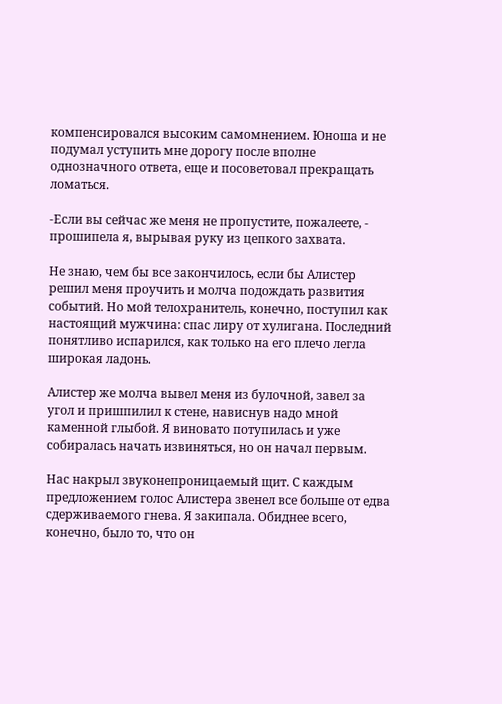компенсировался высоким самомнением. Юноша и не подумал уступить мне дорогу после вполне однозначного ответа, еще и посоветовал прекращать ломаться.

-Если вы сейчас же меня не пропустите, пожалеете, - прошипела я, вырывая руку из цепкого захвата.

Не знаю, чем бы все закончилось, если бы Алистер решил меня проучить и молча подождать развития событий. Но мой телохранитель, конечно, поступил как настоящий мужчина: спас лиру от хулигана. Последний понятливо испарился, как только на его плечо легла широкая ладонь.

Алистер же молча вывел меня из булочной, завел за угол и пришпилил к стене, нависнув надо мной каменной глыбой. Я виновато потупилась и уже собиралась начать извиняться, но он начал первым.

Нас накрыл звуконепроницаемый щит. С каждым предложением голос Алистера звенел все больше от едва сдерживаемого гнева. Я закипала. Обиднее всего, конечно, было то, что он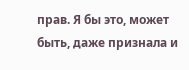прав. Я бы это, может быть, даже признала и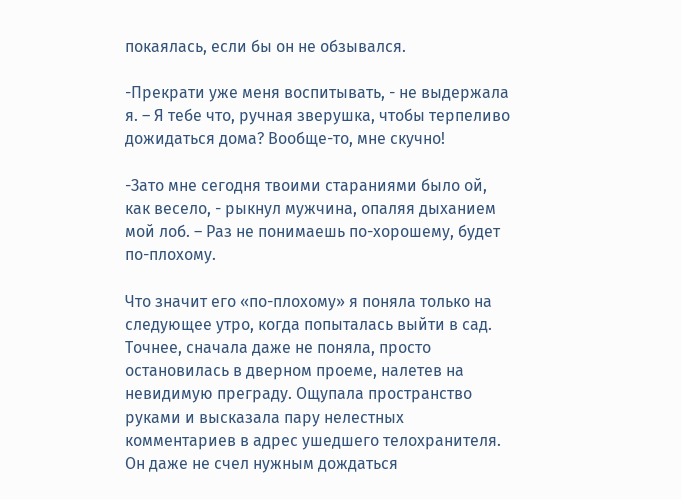покаялась, если бы он не обзывался.

-Прекрати уже меня воспитывать, - не выдержала я. – Я тебе что, ручная зверушка, чтобы терпеливо дожидаться дома? Вообще-то, мне скучно!

-Зато мне сегодня твоими стараниями было ой, как весело, - рыкнул мужчина, опаляя дыханием мой лоб. – Раз не понимаешь по-хорошему, будет по-плохому.

Что значит его «по-плохому» я поняла только на следующее утро, когда попыталась выйти в сад. Точнее, сначала даже не поняла, просто остановилась в дверном проеме, налетев на невидимую преграду. Ощупала пространство руками и высказала пару нелестных комментариев в адрес ушедшего телохранителя. Он даже не счел нужным дождаться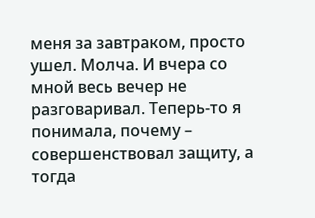меня за завтраком, просто ушел. Молча. И вчера со мной весь вечер не разговаривал. Теперь-то я понимала, почему – совершенствовал защиту, а тогда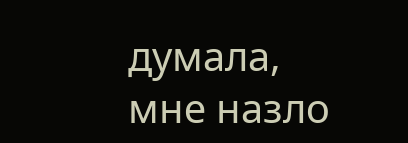думала, мне назло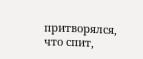притворялся, что спит,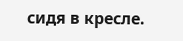сидя в кресле.